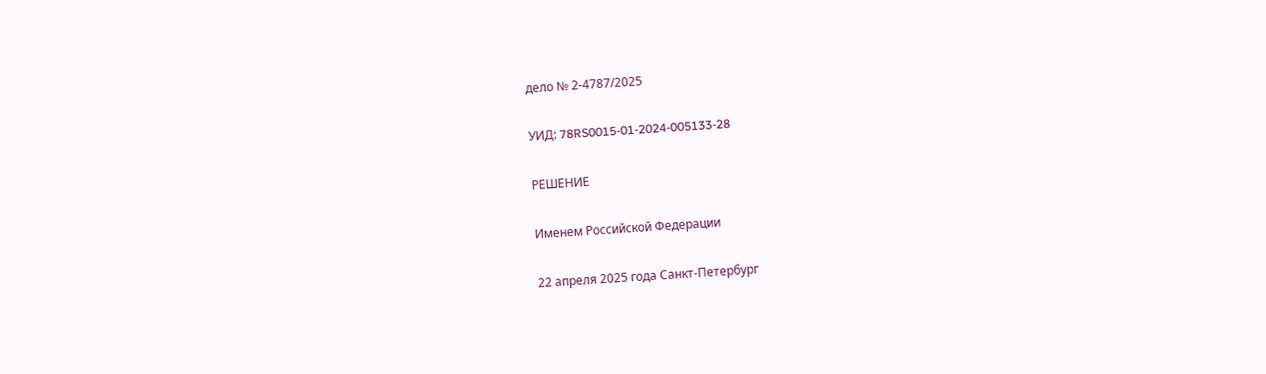дело № 2-4787/2025

УИД: 78RS0015-01-2024-005133-28

РЕШЕНИЕ

Именем Российской Федерации

22 апреля 2025 года Санкт-Петербург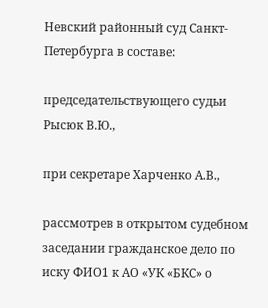Невский районный суд Санкт-Петербурга в составе:

председательствующего судьи Рысюк В.Ю.,

при секретаре Харченко А.В.,

рассмотрев в открытом судебном заседании гражданское дело по иску ФИО1 к АО «УК «БКС» о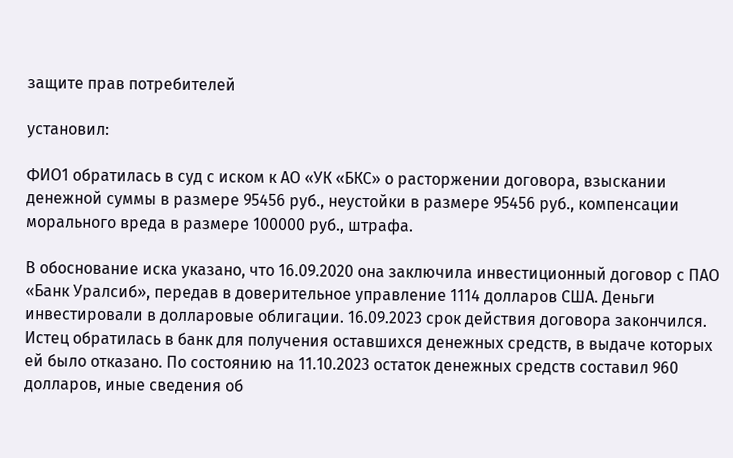защите прав потребителей

установил:

ФИО1 обратилась в суд с иском к АО «УК «БКС» о расторжении договора, взыскании денежной суммы в размере 95456 руб., неустойки в размере 95456 руб., компенсации морального вреда в размере 100000 руб., штрафа.

В обоснование иска указано, что 16.09.2020 она заключила инвестиционный договор с ПАО «Банк Уралсиб», передав в доверительное управление 1114 долларов США. Деньги инвестировали в долларовые облигации. 16.09.2023 срок действия договора закончился. Истец обратилась в банк для получения оставшихся денежных средств, в выдаче которых ей было отказано. По состоянию на 11.10.2023 остаток денежных средств составил 960 долларов, иные сведения об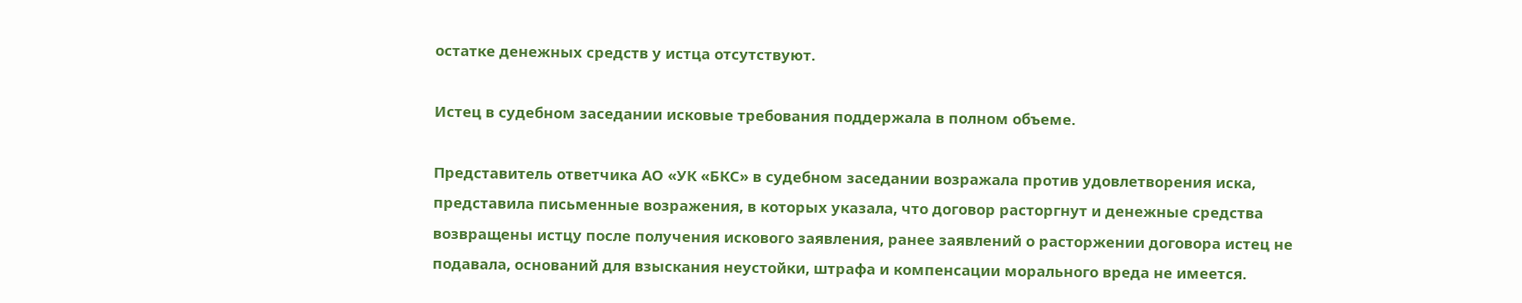остатке денежных средств у истца отсутствуют.

Истец в судебном заседании исковые требования поддержала в полном объеме.

Представитель ответчика АО «УК «БКС» в судебном заседании возражала против удовлетворения иска, представила письменные возражения, в которых указала, что договор расторгнут и денежные средства возвращены истцу после получения искового заявления, ранее заявлений о расторжении договора истец не подавала, оснований для взыскания неустойки, штрафа и компенсации морального вреда не имеется.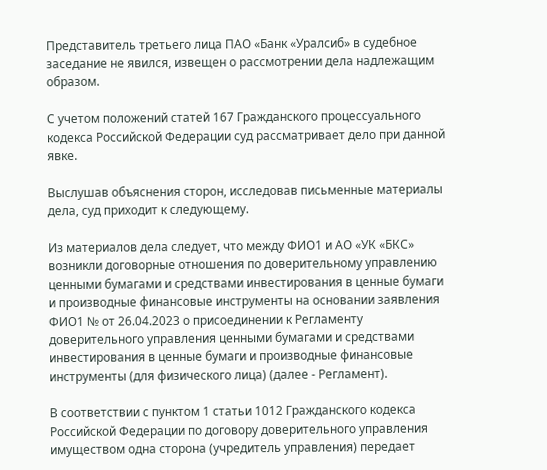Представитель третьего лица ПАО «Банк «Уралсиб» в судебное заседание не явился, извещен о рассмотрении дела надлежащим образом.

С учетом положений статей 167 Гражданского процессуального кодекса Российской Федерации суд рассматривает дело при данной явке.

Выслушав объяснения сторон, исследовав письменные материалы дела, суд приходит к следующему.

Из материалов дела следует, что между ФИО1 и АО «УК «БКС» возникли договорные отношения по доверительному управлению ценными бумагами и средствами инвестирования в ценные бумаги и производные финансовые инструменты на основании заявления ФИО1 № от 26.04.2023 о присоединении к Регламенту доверительного управления ценными бумагами и средствами инвестирования в ценные бумаги и производные финансовые инструменты (для физического лица) (далее - Регламент).

В соответствии с пунктом 1 статьи 1012 Гражданского кодекса Российской Федерации по договору доверительного управления имуществом одна сторона (учредитель управления) передает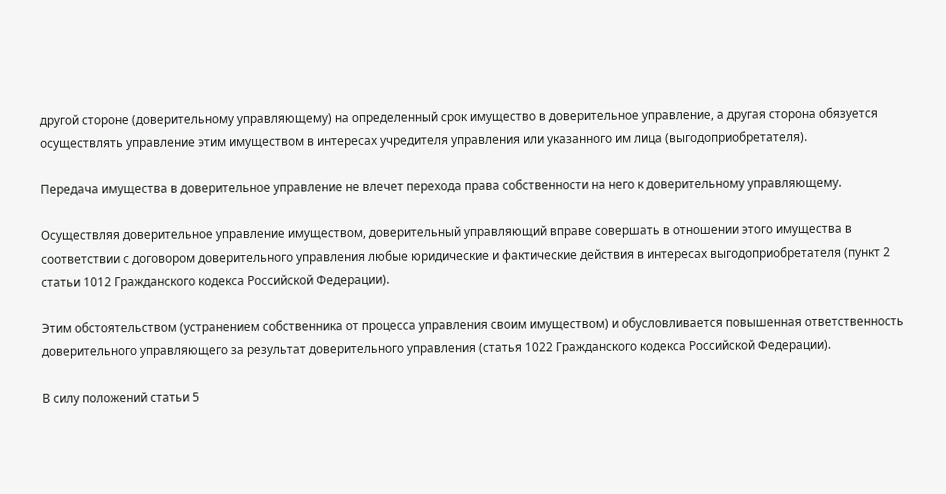другой стороне (доверительному управляющему) на определенный срок имущество в доверительное управление, а другая сторона обязуется осуществлять управление этим имуществом в интересах учредителя управления или указанного им лица (выгодоприобретателя).

Передача имущества в доверительное управление не влечет перехода права собственности на него к доверительному управляющему.

Осуществляя доверительное управление имуществом, доверительный управляющий вправе совершать в отношении этого имущества в соответствии с договором доверительного управления любые юридические и фактические действия в интересах выгодоприобретателя (пункт 2 статьи 1012 Гражданского кодекса Российской Федерации).

Этим обстоятельством (устранением собственника от процесса управления своим имуществом) и обусловливается повышенная ответственность доверительного управляющего за результат доверительного управления (статья 1022 Гражданского кодекса Российской Федерации).

В силу положений статьи 5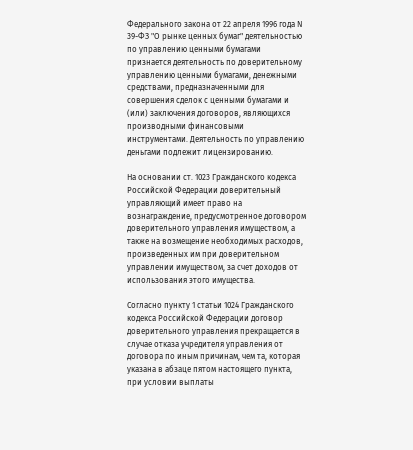Федерального закона от 22 апреля 1996 года N 39-ФЗ "О рынке ценных бумаг" деятельностью по управлению ценными бумагами признается деятельность по доверительному управлению ценными бумагами, денежными средствами, предназначенными для совершения сделок с ценными бумагами и (или) заключения договоров, являющихся производными финансовыми инструментами. Деятельность по управлению деньгами подлежит лицензированию.

На основании ст. 1023 Гражданского кодекса Российской Федерации доверительный управляющий имеет право на вознаграждение, предусмотренное договором доверительного управления имуществом, а также на возмещение необходимых расходов, произведенных им при доверительном управлении имуществом, за счет доходов от использования этого имущества.

Согласно пункту 1 статьи 1024 Гражданского кодекса Российской Федерации договор доверительного управления прекращается в случае отказа учредителя управления от договора по иным причинам, чем та, которая указана в абзаце пятом настоящего пункта, при условии выплаты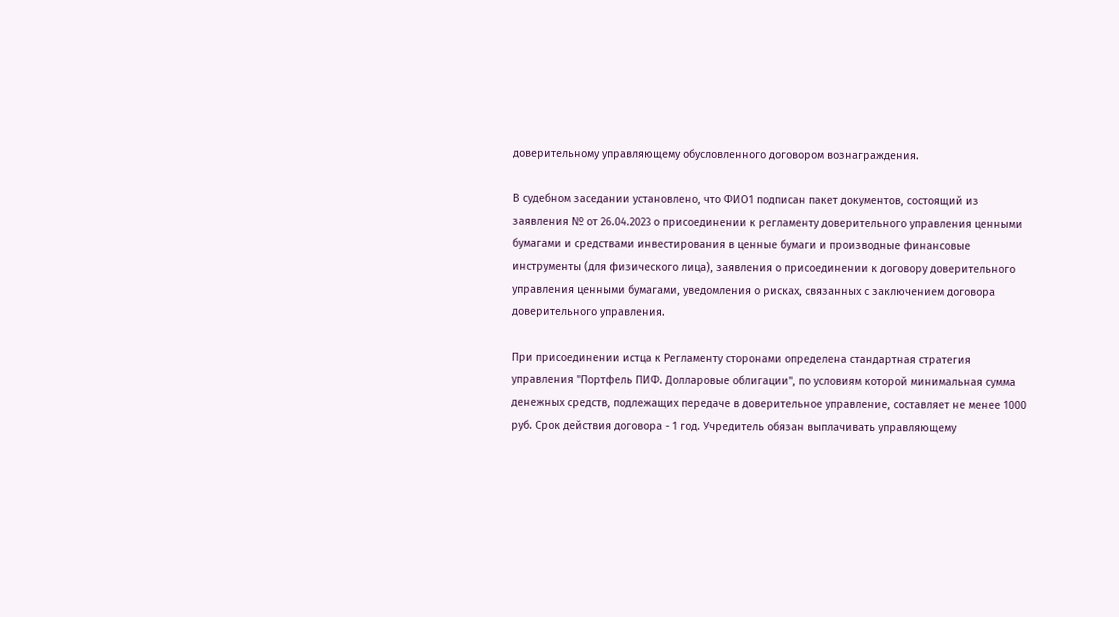доверительному управляющему обусловленного договором вознаграждения.

В судебном заседании установлено, что ФИО1 подписан пакет документов, состоящий из заявления № от 26.04.2023 о присоединении к регламенту доверительного управления ценными бумагами и средствами инвестирования в ценные бумаги и производные финансовые инструменты (для физического лица), заявления о присоединении к договору доверительного управления ценными бумагами, уведомления о рисках, связанных с заключением договора доверительного управления.

При присоединении истца к Регламенту сторонами определена стандартная стратегия управления "Портфель ПИФ. Долларовые облигации", по условиям которой минимальная сумма денежных средств, подлежащих передаче в доверительное управление, составляет не менее 1000 руб. Срок действия договора - 1 год. Учредитель обязан выплачивать управляющему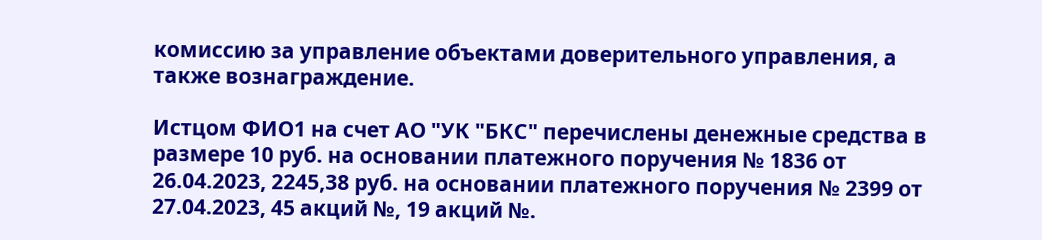комиссию за управление объектами доверительного управления, а также вознаграждение.

Истцом ФИО1 на счет АО "УК "БКС" перечислены денежные средства в размере 10 руб. на основании платежного поручения № 1836 от 26.04.2023, 2245,38 руб. на основании платежного поручения № 2399 от 27.04.2023, 45 акций №, 19 акций №.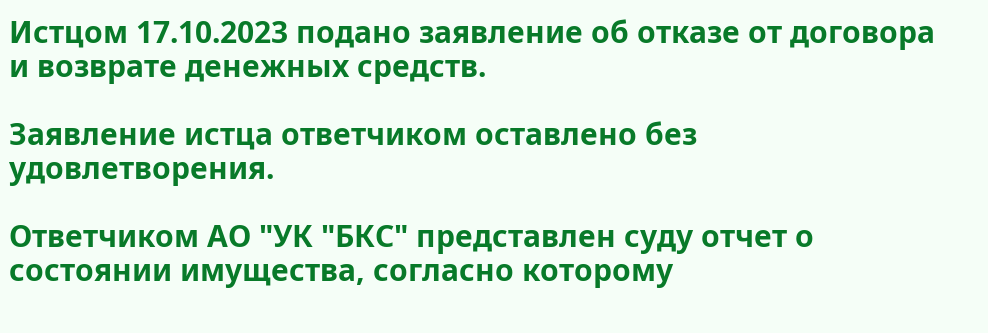Истцом 17.10.2023 подано заявление об отказе от договора и возврате денежных средств.

Заявление истца ответчиком оставлено без удовлетворения.

Ответчиком АО "УК "БКС" представлен суду отчет о состоянии имущества, согласно которому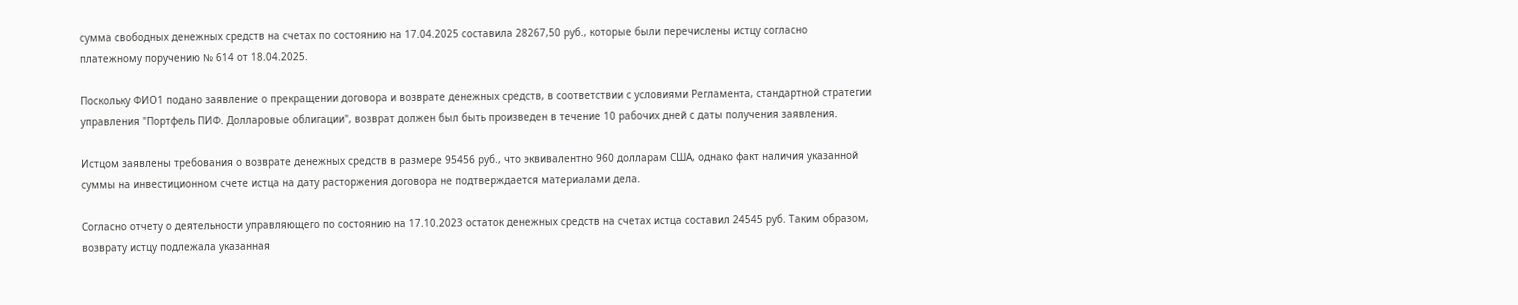сумма свободных денежных средств на счетах по состоянию на 17.04.2025 составила 28267,50 руб., которые были перечислены истцу согласно платежному поручению № 614 от 18.04.2025.

Поскольку ФИО1 подано заявление о прекращении договора и возврате денежных средств, в соответствии с условиями Регламента, стандартной стратегии управления "Портфель ПИФ. Долларовые облигации", возврат должен был быть произведен в течение 10 рабочих дней с даты получения заявления.

Истцом заявлены требования о возврате денежных средств в размере 95456 руб., что эквивалентно 960 долларам США, однако факт наличия указанной суммы на инвестиционном счете истца на дату расторжения договора не подтверждается материалами дела.

Согласно отчету о деятельности управляющего по состоянию на 17.10.2023 остаток денежных средств на счетах истца составил 24545 руб. Таким образом, возврату истцу подлежала указанная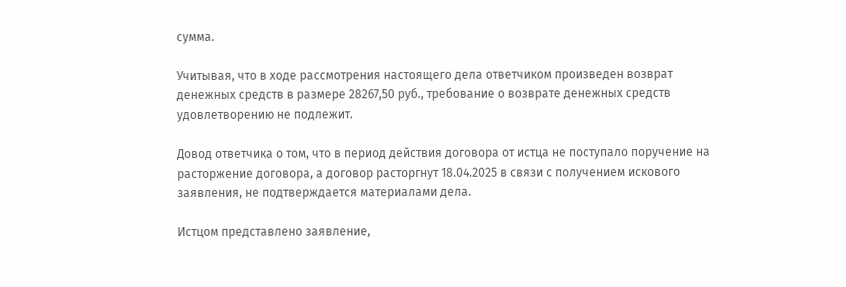сумма.

Учитывая, что в ходе рассмотрения настоящего дела ответчиком произведен возврат денежных средств в размере 28267,50 руб., требование о возврате денежных средств удовлетворению не подлежит.

Довод ответчика о том, что в период действия договора от истца не поступало поручение на расторжение договора, а договор расторгнут 18.04.2025 в связи с получением искового заявления, не подтверждается материалами дела.

Истцом представлено заявление,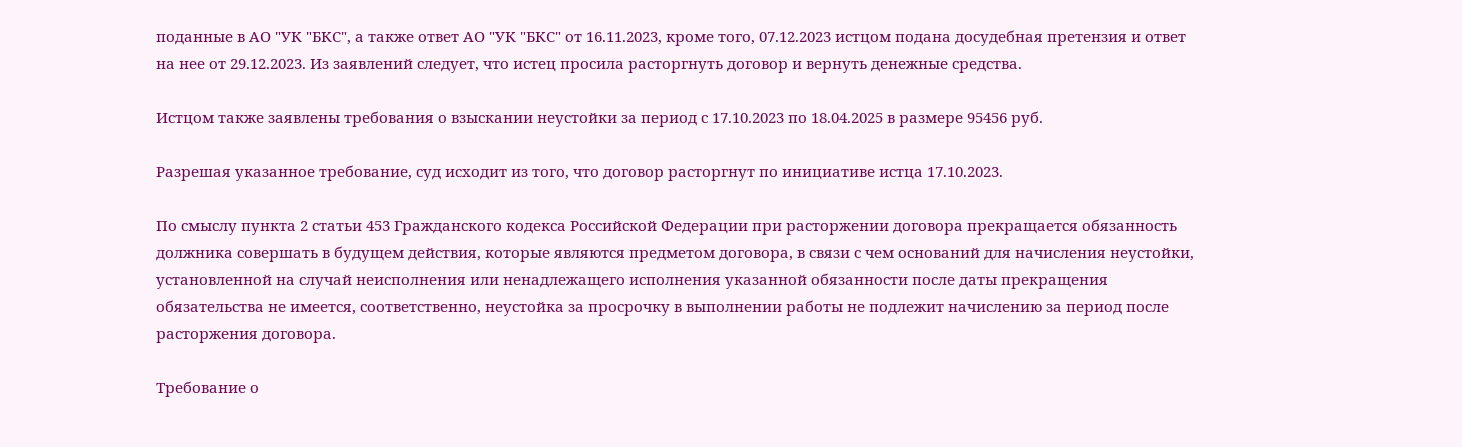поданные в АО "УК "БКС", а также ответ АО "УК "БКС" от 16.11.2023, кроме того, 07.12.2023 истцом подана досудебная претензия и ответ на нее от 29.12.2023. Из заявлений следует, что истец просила расторгнуть договор и вернуть денежные средства.

Истцом также заявлены требования о взыскании неустойки за период с 17.10.2023 по 18.04.2025 в размере 95456 руб.

Разрешая указанное требование, суд исходит из того, что договор расторгнут по инициативе истца 17.10.2023.

По смыслу пункта 2 статьи 453 Гражданского кодекса Российской Федерации при расторжении договора прекращается обязанность должника совершать в будущем действия, которые являются предметом договора, в связи с чем оснований для начисления неустойки, установленной на случай неисполнения или ненадлежащего исполнения указанной обязанности после даты прекращения обязательства не имеется, соответственно, неустойка за просрочку в выполнении работы не подлежит начислению за период после расторжения договора.

Требование о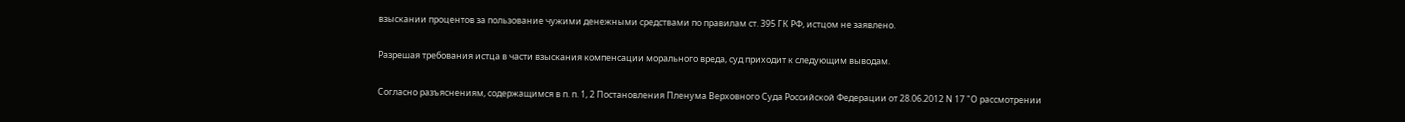взыскании процентов за пользование чужими денежными средствами по правилам ст. 395 ГК РФ, истцом не заявлено.

Разрешая требования истца в части взыскания компенсации морального вреда, суд приходит к следующим выводам.

Согласно разъяснениям, содержащимся в п. п. 1, 2 Постановления Пленума Верховного Суда Российской Федерации от 28.06.2012 N 17 "О рассмотрении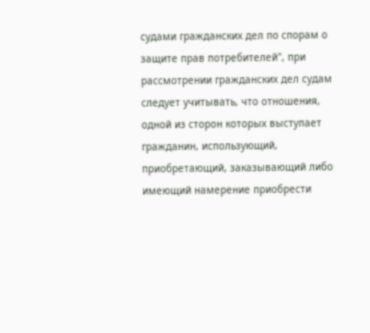судами гражданских дел по спорам о защите прав потребителей", при рассмотрении гражданских дел судам следует учитывать, что отношения, одной из сторон которых выступает гражданин, использующий, приобретающий, заказывающий либо имеющий намерение приобрести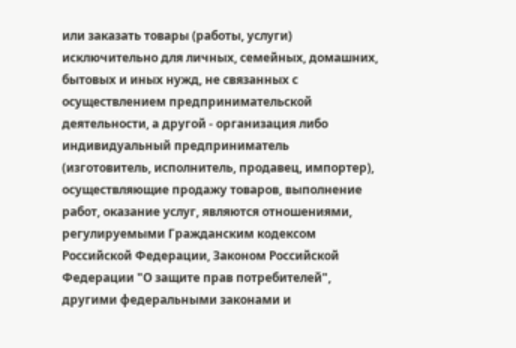или заказать товары (работы, услуги) исключительно для личных, семейных, домашних, бытовых и иных нужд, не связанных с осуществлением предпринимательской деятельности, а другой - организация либо индивидуальный предприниматель (изготовитель, исполнитель, продавец, импортер), осуществляющие продажу товаров, выполнение работ, оказание услуг, являются отношениями, регулируемыми Гражданским кодексом Российской Федерации, Законом Российской Федерации "О защите прав потребителей", другими федеральными законами и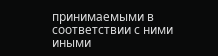принимаемыми в соответствии с ними иными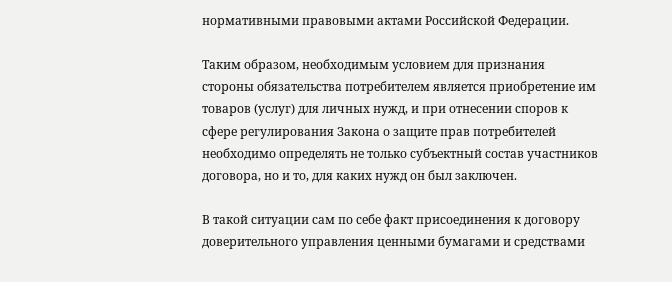нормативными правовыми актами Российской Федерации.

Таким образом, необходимым условием для признания стороны обязательства потребителем является приобретение им товаров (услуг) для личных нужд, и при отнесении споров к сфере регулирования Закона о защите прав потребителей необходимо определять не только субъектный состав участников договора, но и то, для каких нужд он был заключен.

В такой ситуации сам по себе факт присоединения к договору доверительного управления ценными бумагами и средствами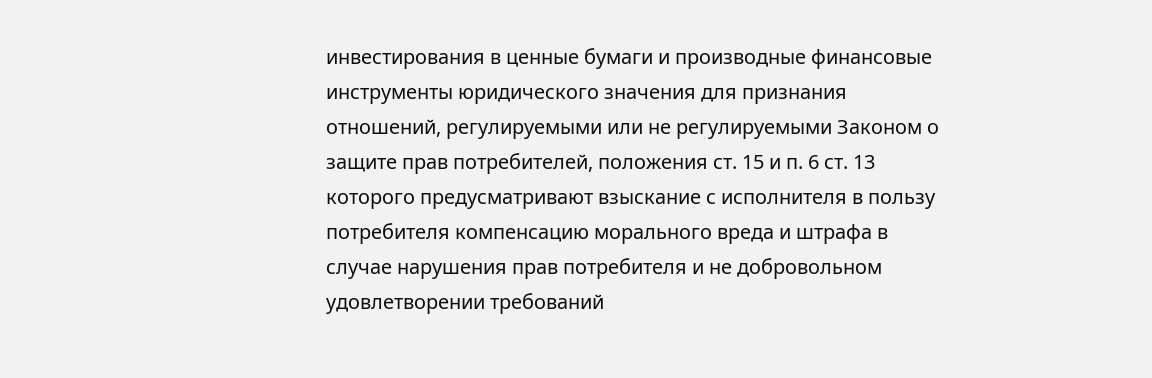инвестирования в ценные бумаги и производные финансовые инструменты юридического значения для признания отношений, регулируемыми или не регулируемыми Законом о защите прав потребителей, положения ст. 15 и п. 6 ст. 13 которого предусматривают взыскание с исполнителя в пользу потребителя компенсацию морального вреда и штрафа в случае нарушения прав потребителя и не добровольном удовлетворении требований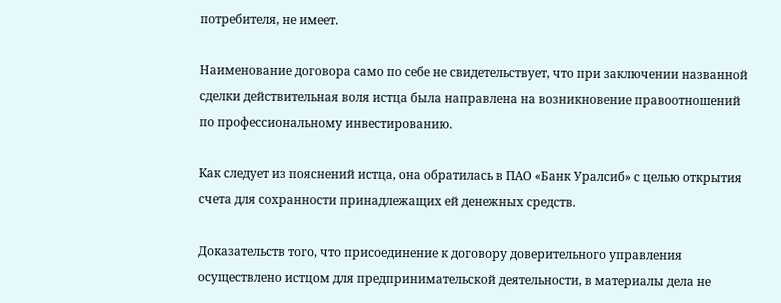потребителя, не имеет.

Наименование договора само по себе не свидетельствует, что при заключении названной сделки действительная воля истца была направлена на возникновение правоотношений по профессиональному инвестированию.

Как следует из пояснений истца, она обратилась в ПАО «Банк Уралсиб» с целью открытия счета для сохранности принадлежащих ей денежных средств.

Доказательств того, что присоединение к договору доверительного управления осуществлено истцом для предпринимательской деятельности, в материалы дела не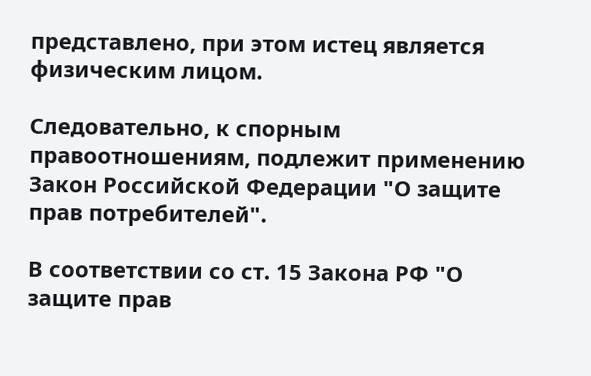представлено, при этом истец является физическим лицом.

Следовательно, к спорным правоотношениям, подлежит применению Закон Российской Федерации "О защите прав потребителей".

В соответствии со ст. 15 Закона РФ "О защите прав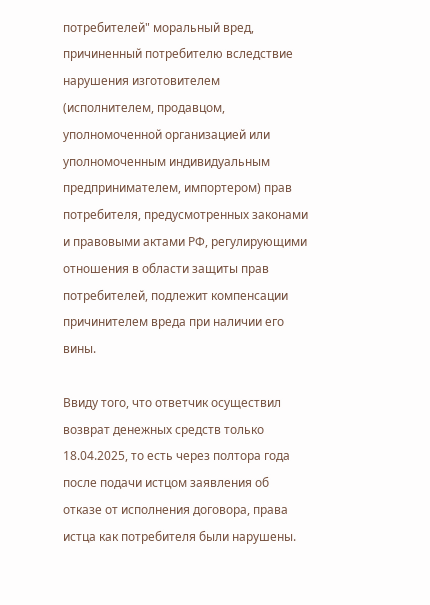потребителей" моральный вред, причиненный потребителю вследствие нарушения изготовителем (исполнителем, продавцом, уполномоченной организацией или уполномоченным индивидуальным предпринимателем, импортером) прав потребителя, предусмотренных законами и правовыми актами РФ, регулирующими отношения в области защиты прав потребителей, подлежит компенсации причинителем вреда при наличии его вины.

Ввиду того, что ответчик осуществил возврат денежных средств только 18.04.2025, то есть через полтора года после подачи истцом заявления об отказе от исполнения договора, права истца как потребителя были нарушены.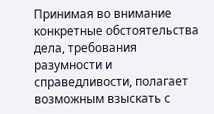Принимая во внимание конкретные обстоятельства дела, требования разумности и справедливости, полагает возможным взыскать с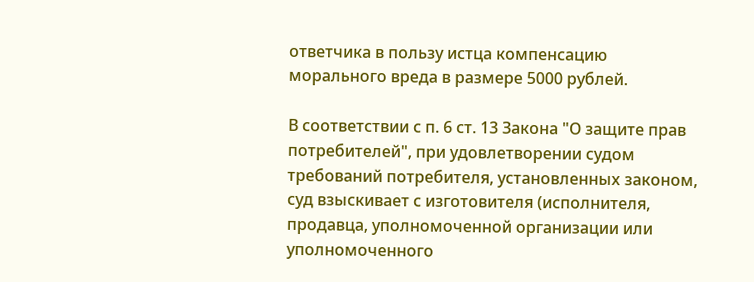ответчика в пользу истца компенсацию морального вреда в размере 5000 рублей.

В соответствии с п. 6 ст. 13 Закона "О защите прав потребителей", при удовлетворении судом требований потребителя, установленных законом, суд взыскивает с изготовителя (исполнителя, продавца, уполномоченной организации или уполномоченного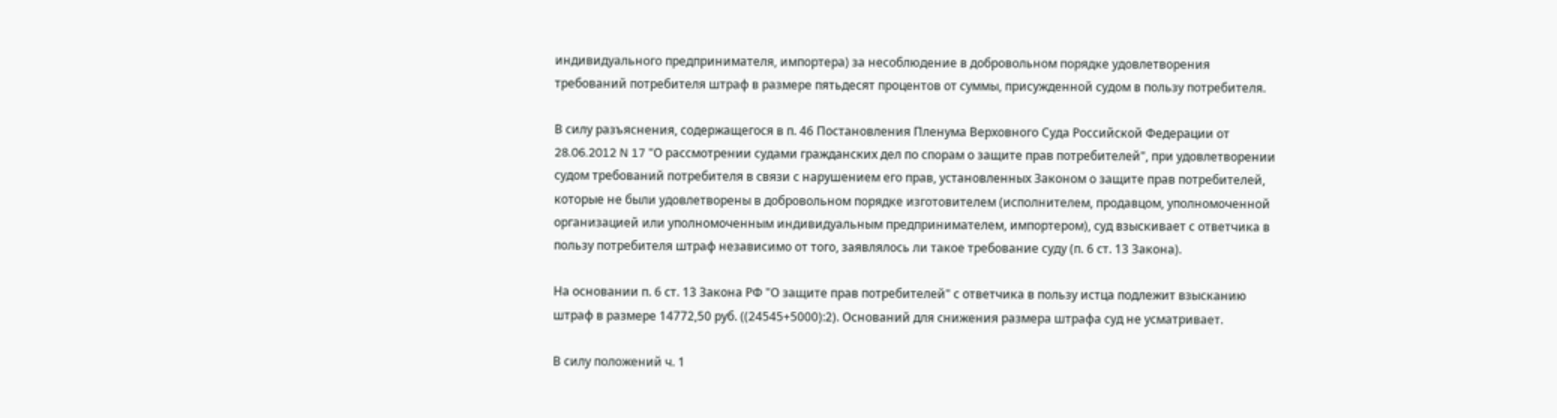индивидуального предпринимателя, импортера) за несоблюдение в добровольном порядке удовлетворения требований потребителя штраф в размере пятьдесят процентов от суммы, присужденной судом в пользу потребителя.

В силу разъяснения, содержащегося в п. 46 Постановления Пленума Верховного Суда Российской Федерации от 28.06.2012 N 17 "О рассмотрении судами гражданских дел по спорам о защите прав потребителей", при удовлетворении судом требований потребителя в связи с нарушением его прав, установленных Законом о защите прав потребителей, которые не были удовлетворены в добровольном порядке изготовителем (исполнителем, продавцом, уполномоченной организацией или уполномоченным индивидуальным предпринимателем, импортером), суд взыскивает с ответчика в пользу потребителя штраф независимо от того, заявлялось ли такое требование суду (п. 6 ст. 13 Закона).

На основании п. 6 ст. 13 Закона РФ "О защите прав потребителей" с ответчика в пользу истца подлежит взысканию штраф в размере 14772,50 руб. ((24545+5000):2). Оснований для снижения размера штрафа суд не усматривает.

В силу положений ч. 1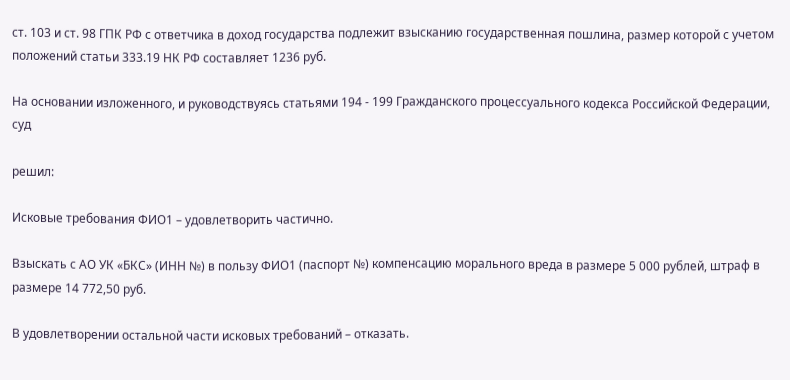ст. 103 и ст. 98 ГПК РФ с ответчика в доход государства подлежит взысканию государственная пошлина, размер которой с учетом положений статьи 333.19 НК РФ составляет 1236 руб.

На основании изложенного, и руководствуясь статьями 194 - 199 Гражданского процессуального кодекса Российской Федерации, суд

решил:

Исковые требования ФИО1 – удовлетворить частично.

Взыскать с АО УК «БКС» (ИНН №) в пользу ФИО1 (паспорт №) компенсацию морального вреда в размере 5 000 рублей, штраф в размере 14 772,50 руб.

В удовлетворении остальной части исковых требований – отказать.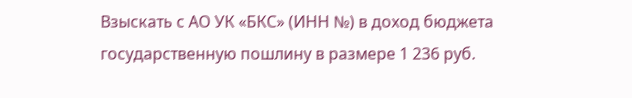Взыскать с АО УК «БКС» (ИНН №) в доход бюджета государственную пошлину в размере 1 236 руб.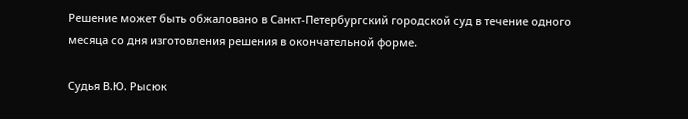Решение может быть обжаловано в Санкт-Петербургский городской суд в течение одного месяца со дня изготовления решения в окончательной форме.

Судья В.Ю. Рысюк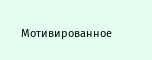Мотивированное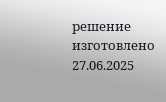решение изготовлено 27.06.2025